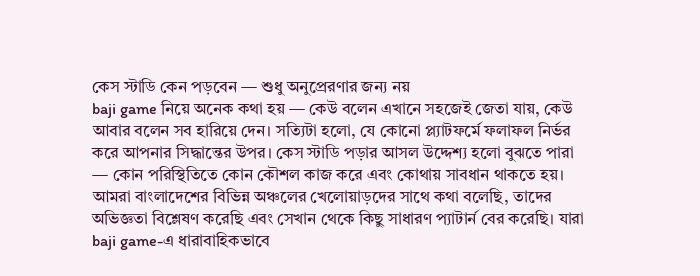কেস স্টাডি কেন পড়বেন — শুধু অনুপ্রেরণার জন্য নয়
baji game নিয়ে অনেক কথা হয় — কেউ বলেন এখানে সহজেই জেতা যায়, কেউ আবার বলেন সব হারিয়ে দেন। সত্যিটা হলো, যে কোনো প্ল্যাটফর্মে ফলাফল নির্ভর করে আপনার সিদ্ধান্তের উপর। কেস স্টাডি পড়ার আসল উদ্দেশ্য হলো বুঝতে পারা — কোন পরিস্থিতিতে কোন কৌশল কাজ করে এবং কোথায় সাবধান থাকতে হয়।
আমরা বাংলাদেশের বিভিন্ন অঞ্চলের খেলোয়াড়দের সাথে কথা বলেছি, তাদের অভিজ্ঞতা বিশ্লেষণ করেছি এবং সেখান থেকে কিছু সাধারণ প্যাটার্ন বের করেছি। যারা baji game-এ ধারাবাহিকভাবে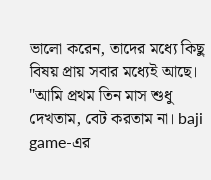ভালো করেন, তাদের মধ্যে কিছু বিষয় প্রায় সবার মধ্যেই আছে।
"আমি প্রথম তিন মাস শুধু দেখতাম, বেট করতাম না। baji game-এর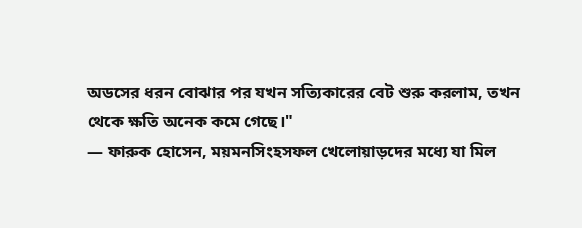অডসের ধরন বোঝার পর যখন সত্যিকারের বেট শুরু করলাম, তখন থেকে ক্ষতি অনেক কমে গেছে।"
— ফারুক হোসেন, ময়মনসিংহসফল খেলোয়াড়দের মধ্যে যা মিল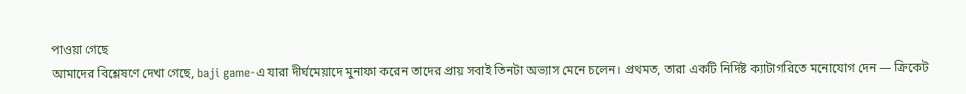পাওয়া গেছে
আমাদের বিশ্লেষণে দেখা গেছে, baji game-এ যারা দীর্ঘমেয়াদে মুনাফা করেন তাদের প্রায় সবাই তিনটা অভ্যাস মেনে চলেন। প্রথমত, তারা একটি নির্দিষ্ট ক্যাটাগরিতে মনোযোগ দেন — ক্রিকেট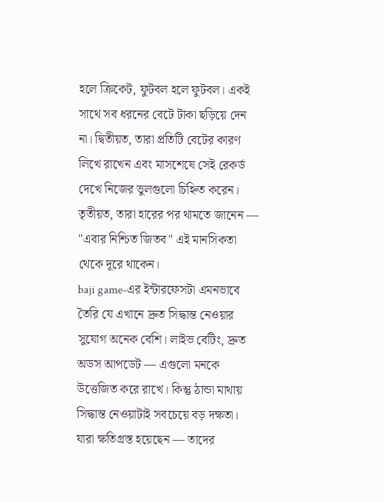হলে ক্রিকেট, ফুটবল হলে ফুটবল। একই সাথে সব ধরনের বেটে টাকা ছড়িয়ে দেন না। দ্বিতীয়ত, তারা প্রতিটি বেটের কারণ লিখে রাখেন এবং মাসশেষে সেই রেকর্ড দেখে নিজের ভুলগুলো চিহ্নিত করেন। তৃতীয়ত, তারা হারের পর থামতে জানেন — "এবার নিশ্চিত জিতব" এই মানসিকতা থেকে দূরে থাকেন।
baji game-এর ইন্টারফেসটা এমনভাবে তৈরি যে এখানে দ্রুত সিদ্ধান্ত নেওয়ার সুযোগ অনেক বেশি। লাইভ বেটিং, দ্রুত অডস আপডেট — এগুলো মনকে উত্তেজিত করে রাখে। কিন্তু ঠান্ডা মাথায় সিদ্ধান্ত নেওয়াটাই সবচেয়ে বড় দক্ষতা।
যারা ক্ষতিগ্রস্ত হয়েছেন — তাদের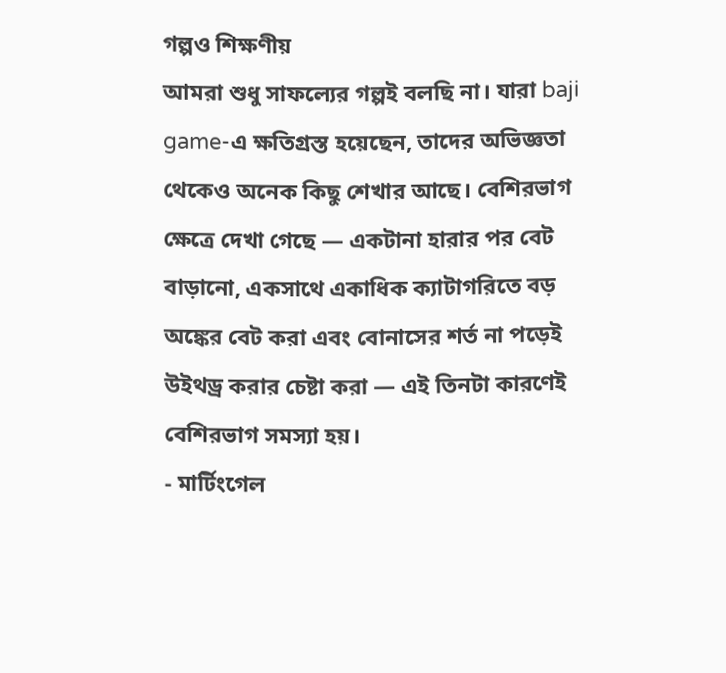গল্পও শিক্ষণীয়
আমরা শুধু সাফল্যের গল্পই বলছি না। যারা baji game-এ ক্ষতিগ্রস্ত হয়েছেন, তাদের অভিজ্ঞতা থেকেও অনেক কিছু শেখার আছে। বেশিরভাগ ক্ষেত্রে দেখা গেছে — একটানা হারার পর বেট বাড়ানো, একসাথে একাধিক ক্যাটাগরিতে বড় অঙ্কের বেট করা এবং বোনাসের শর্ত না পড়েই উইথড্র করার চেষ্টা করা — এই তিনটা কারণেই বেশিরভাগ সমস্যা হয়।
- মার্টিংগেল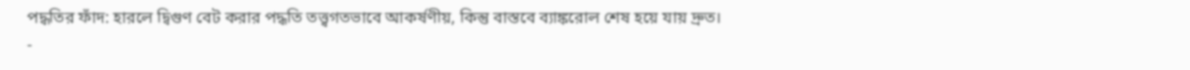পদ্ধতির ফাঁদ: হারলে দ্বিগুণ বেট করার পদ্ধতি তত্ত্বগতভাবে আকর্ষণীয়, কিন্তু বাস্তবে ব্যাঙ্করোল শেষ হয়ে যায় দ্রুত।
-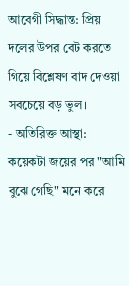আবেগী সিদ্ধান্ত: প্রিয় দলের উপর বেট করতে গিয়ে বিশ্লেষণ বাদ দেওয়া সবচেয়ে বড় ভুল।
- অতিরিক্ত আস্থা: কয়েকটা জয়ের পর "আমি বুঝে গেছি" মনে করে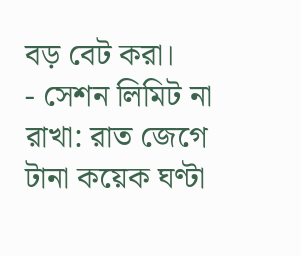বড় বেট করা।
- সেশন লিমিট না রাখা: রাত জেগে টানা কয়েক ঘণ্টা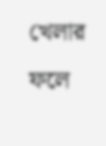খেলার ফলে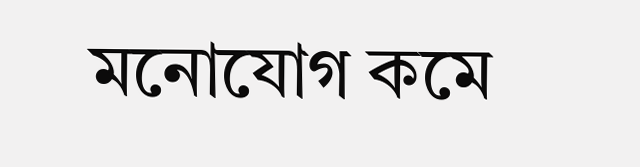মনোযোগ কমে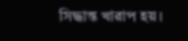সিদ্ধান্ত খারাপ হয়।